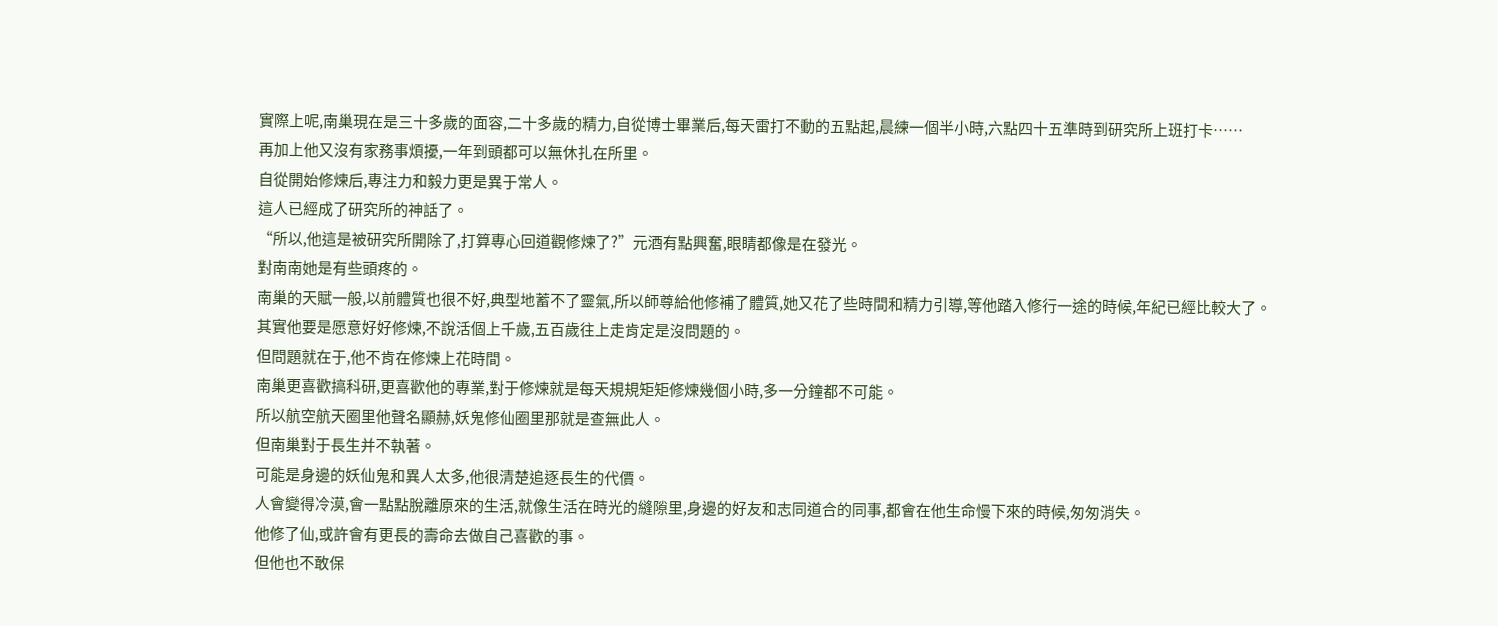實際上呢,南巢現在是三十多歲的面容,二十多歲的精力,自從博士畢業后,每天雷打不動的五點起,晨練一個半小時,六點四十五準時到研究所上班打卡……
再加上他又沒有家務事煩擾,一年到頭都可以無休扎在所里。
自從開始修煉后,專注力和毅力更是異于常人。
這人已經成了研究所的神話了。
“所以,他這是被研究所開除了,打算專心回道觀修煉了?”元酒有點興奮,眼睛都像是在發光。
對南南她是有些頭疼的。
南巢的天賦一般,以前體質也很不好,典型地蓄不了靈氣,所以師尊給他修補了體質,她又花了些時間和精力引導,等他踏入修行一途的時候,年紀已經比較大了。
其實他要是愿意好好修煉,不說活個上千歲,五百歲往上走肯定是沒問題的。
但問題就在于,他不肯在修煉上花時間。
南巢更喜歡搞科研,更喜歡他的專業,對于修煉就是每天規規矩矩修煉幾個小時,多一分鐘都不可能。
所以航空航天圈里他聲名顯赫,妖鬼修仙圈里那就是查無此人。
但南巢對于長生并不執著。
可能是身邊的妖仙鬼和異人太多,他很清楚追逐長生的代價。
人會變得冷漠,會一點點脫離原來的生活,就像生活在時光的縫隙里,身邊的好友和志同道合的同事,都會在他生命慢下來的時候,匆匆消失。
他修了仙,或許會有更長的壽命去做自己喜歡的事。
但他也不敢保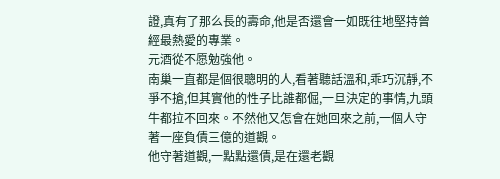證,真有了那么長的壽命,他是否還會一如既往地堅持曾經最熱愛的專業。
元酒從不愿勉強他。
南巢一直都是個很聰明的人,看著聽話溫和,乖巧沉靜,不爭不搶,但其實他的性子比誰都倔,一旦決定的事情,九頭牛都拉不回來。不然他又怎會在她回來之前,一個人守著一座負債三億的道觀。
他守著道觀,一點點還債,是在還老觀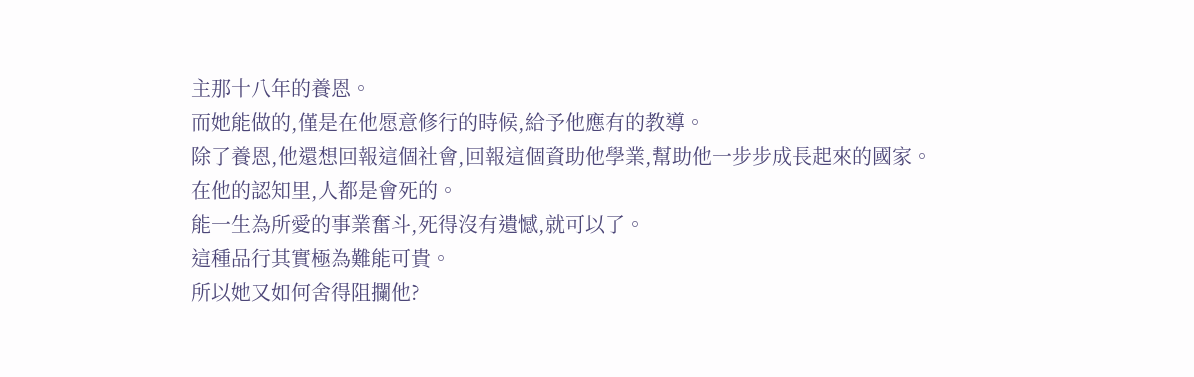主那十八年的養恩。
而她能做的,僅是在他愿意修行的時候,給予他應有的教導。
除了養恩,他還想回報這個社會,回報這個資助他學業,幫助他一步步成長起來的國家。
在他的認知里,人都是會死的。
能一生為所愛的事業奮斗,死得沒有遺憾,就可以了。
這種品行其實極為難能可貴。
所以她又如何舍得阻攔他?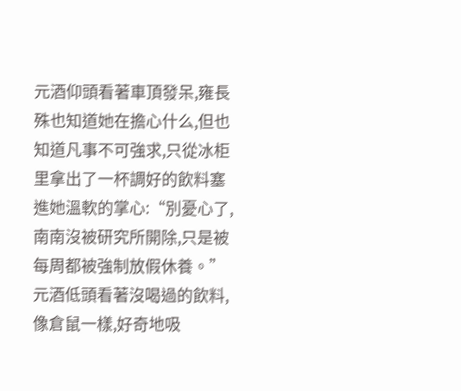元酒仰頭看著車頂發呆,雍長殊也知道她在擔心什么,但也知道凡事不可強求,只從冰柜里拿出了一杯調好的飲料塞進她溫軟的掌心:“別憂心了,南南沒被研究所開除,只是被每周都被強制放假休養。”
元酒低頭看著沒喝過的飲料,像倉鼠一樣,好奇地吸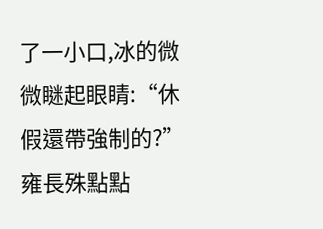了一小口,冰的微微瞇起眼睛:“休假還帶強制的?”
雍長殊點點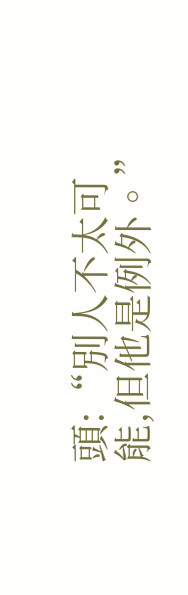頭:“別人不太可能,但他是例外。”